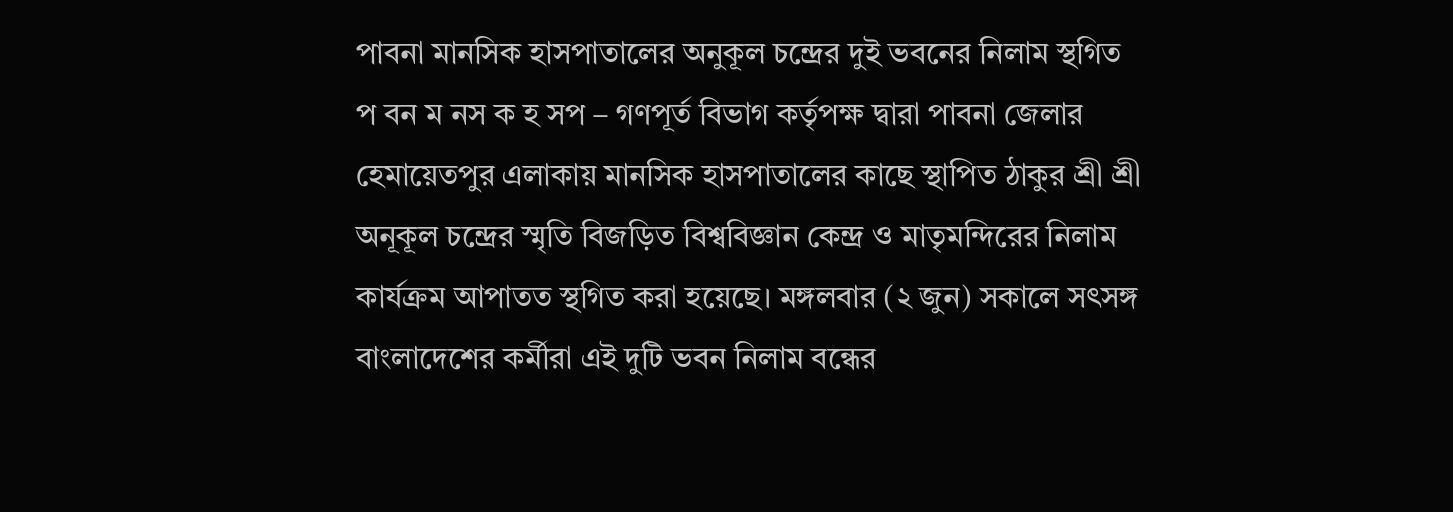পাবনা মানসিক হাসপাতালের অনুকূল চন্দ্রের দুই ভবনের নিলাম স্থগিত
প বন ম নস ক হ সপ – গণপূর্ত বিভাগ কর্তৃপক্ষ দ্বারা পাবনা জেলার হেমায়েতপুর এলাকায় মানসিক হাসপাতালের কাছে স্থাপিত ঠাকুর শ্রী শ্রী অনূকূল চন্দ্রের স্মৃতি বিজড়িত বিশ্ববিজ্ঞান কেন্দ্র ও মাতৃমন্দিরের নিলাম কার্যক্রম আপাতত স্থগিত করা হয়েছে। মঙ্গলবার (২ জুন) সকালে সৎসঙ্গ বাংলাদেশের কর্মীরা এই দুটি ভবন নিলাম বন্ধের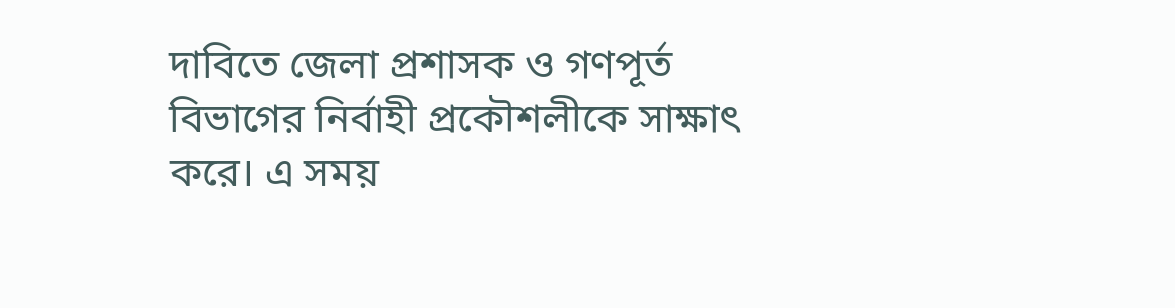দাবিতে জেলা প্রশাসক ও গণপূর্ত বিভাগের নির্বাহী প্রকৌশলীকে সাক্ষাৎ করে। এ সময়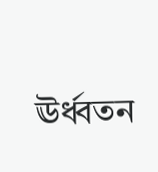ঊর্ধ্বতন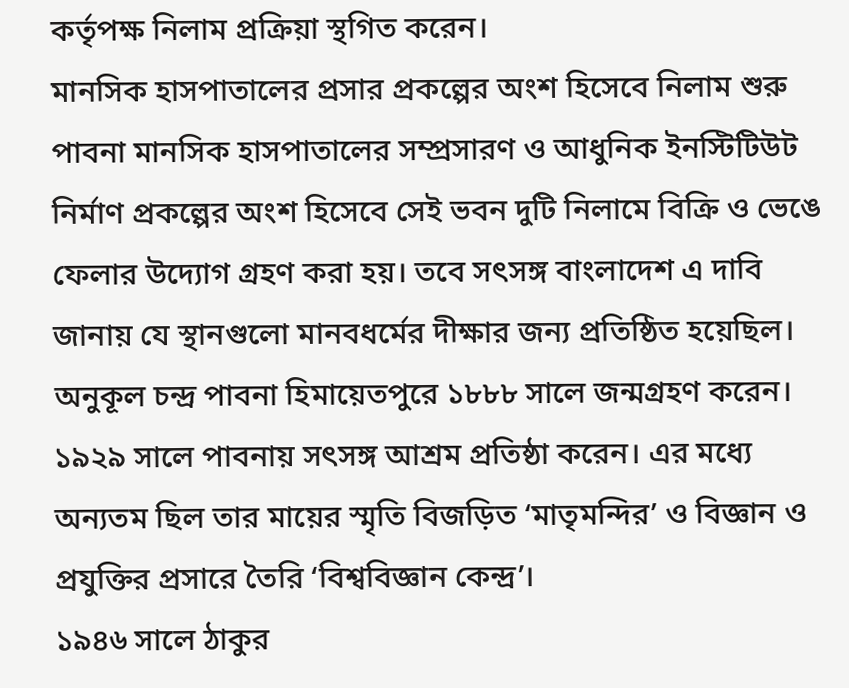কর্তৃপক্ষ নিলাম প্রক্রিয়া স্থগিত করেন।
মানসিক হাসপাতালের প্রসার প্রকল্পের অংশ হিসেবে নিলাম শুরু
পাবনা মানসিক হাসপাতালের সম্প্রসারণ ও আধুনিক ইনস্টিটিউট নির্মাণ প্রকল্পের অংশ হিসেবে সেই ভবন দুটি নিলামে বিক্রি ও ভেঙে ফেলার উদ্যোগ গ্রহণ করা হয়। তবে সৎসঙ্গ বাংলাদেশ এ দাবি জানায় যে স্থানগুলো মানবধর্মের দীক্ষার জন্য প্রতিষ্ঠিত হয়েছিল। অনুকূল চন্দ্র পাবনা হিমায়েতপুরে ১৮৮৮ সালে জন্মগ্রহণ করেন। ১৯২৯ সালে পাবনায় সৎসঙ্গ আশ্রম প্রতিষ্ঠা করেন। এর মধ্যে অন্যতম ছিল তার মায়ের স্মৃতি বিজড়িত ‘মাতৃমন্দির’ ও বিজ্ঞান ও প্রযুক্তির প্রসারে তৈরি ‘বিশ্ববিজ্ঞান কেন্দ্র’।
১৯৪৬ সালে ঠাকুর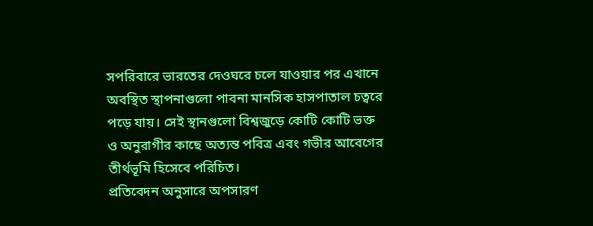সপরিবারে ভারতের দেওঘরে চলে যাওয়ার পর এখানে অবস্থিত স্থাপনাগুলো পাবনা মানসিক হাসপাতাল চত্বরে পড়ে যায়। সেই স্থানগুলো বিশ্বজুড়ে কোটি কোটি ভক্ত ও অনুরাগীর কাছে অত্যন্ত পবিত্র এবং গভীর আবেগের তীর্থভূমি হিসেবে পরিচিত।
প্রতিবেদন অনুসারে অপসারণ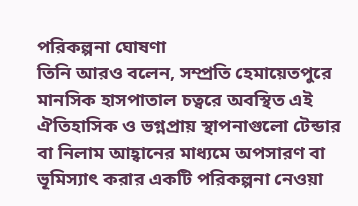পরিকল্পনা ঘোষণা
তিনি আরও বলেন, সম্প্রতি হেমায়েতপুরে মানসিক হাসপাতাল চত্বরে অবস্থিত এই ঐতিহাসিক ও ভগ্নপ্রায় স্থাপনাগুলো টেন্ডার বা নিলাম আহ্বানের মাধ্যমে অপসারণ বা ভূমিস্যাৎ করার একটি পরিকল্পনা নেওয়া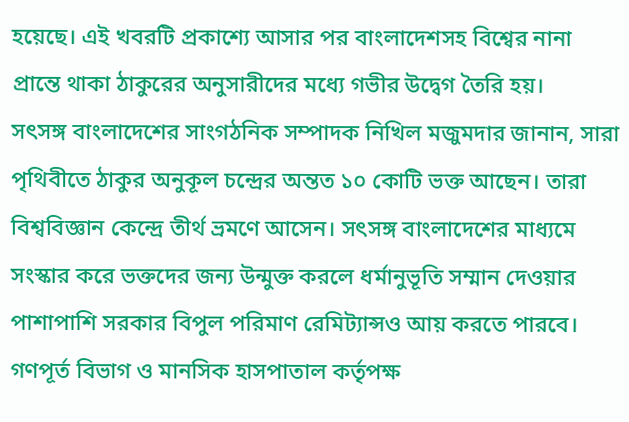হয়েছে। এই খবরটি প্রকাশ্যে আসার পর বাংলাদেশসহ বিশ্বের নানা প্রান্তে থাকা ঠাকুরের অনুসারীদের মধ্যে গভীর উদ্বেগ তৈরি হয়।
সৎসঙ্গ বাংলাদেশের সাংগঠনিক সম্পাদক নিখিল মজুমদার জানান, সারা পৃথিবীতে ঠাকুর অনুকূল চন্দ্রের অন্তত ১০ কোটি ভক্ত আছেন। তারা বিশ্ববিজ্ঞান কেন্দ্রে তীর্থ ভ্রমণে আসেন। সৎসঙ্গ বাংলাদেশের মাধ্যমে সংস্কার করে ভক্তদের জন্য উন্মুক্ত করলে ধর্মানুভূতি সম্মান দেওয়ার পাশাপাশি সরকার বিপুল পরিমাণ রেমিট্যান্সও আয় করতে পারবে।
গণপূর্ত বিভাগ ও মানসিক হাসপাতাল কর্তৃপক্ষ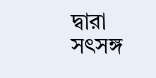দ্বারা সৎসঙ্গ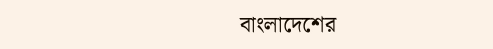বাংলাদেশের